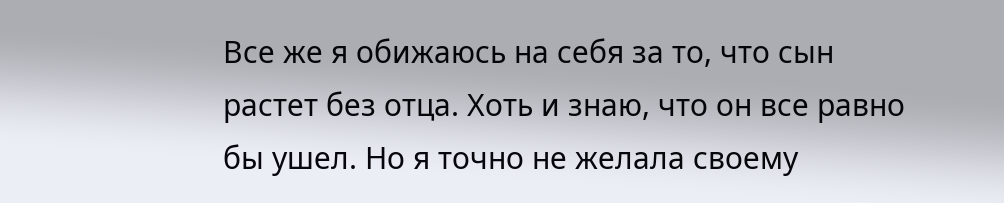Все же я обижаюсь на себя за то, что сын растет без отца. Хоть и знаю, что он все равно бы ушел. Но я точно не желала своему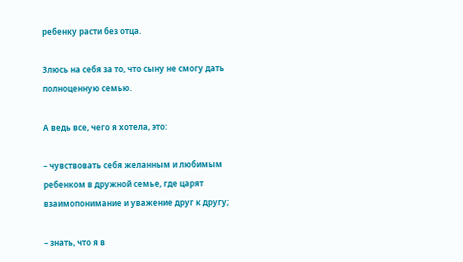ребенку расти без отца.

Злюсь на себя за то, что сыну не смогу дать полноценную семью.

А ведь все, чего я хотела, это:

– чувствовать себя желанным и любимым ребенком в дружной семье, где царят взаимопонимание и уважение друг к другу;

– знать, что я в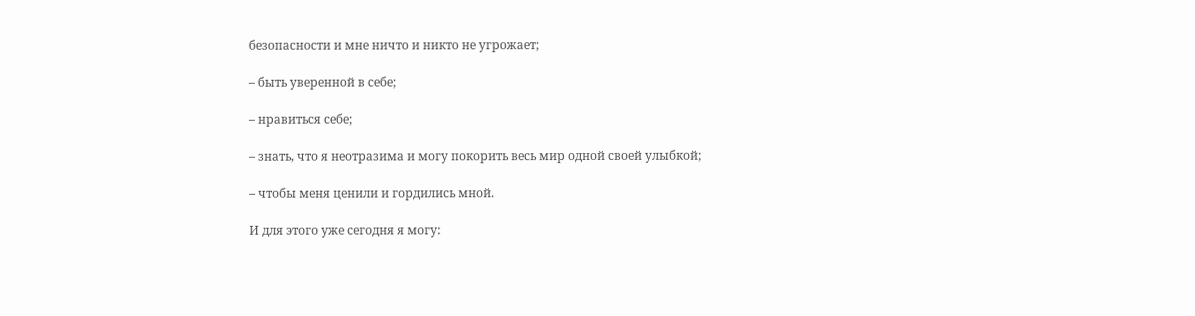безопасности и мне ничто и никто не угрожает;

– быть уверенной в себе;

– нравиться себе;

– знать, что я неотразима и могу покорить весь мир одной своей улыбкой;

– чтобы меня ценили и гордились мной.

И для этого уже сегодня я могу: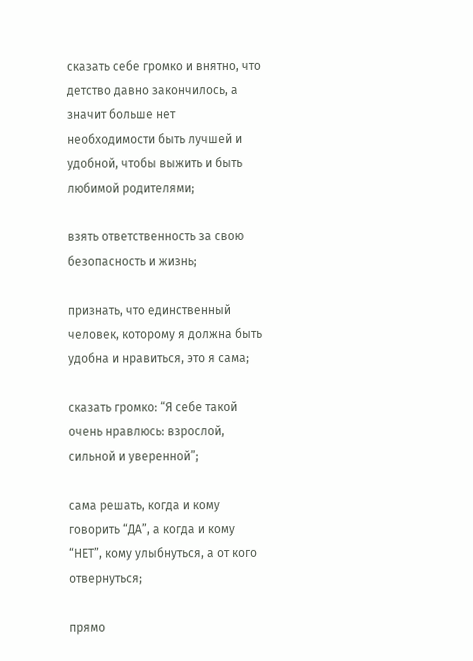сказать себе громко и внятно, что детство давно закончилось, а значит больше нет необходимости быть лучшей и удобной, чтобы выжить и быть любимой родителями;

взять ответственность за свою безопасность и жизнь;

признать, что единственный человек, которому я должна быть удобна и нравиться, это я сама;

сказать громко: “Я себе такой очень нравлюсь: взрослой, сильной и уверенной”;

сама решать, когда и кому говорить “ДА”, а когда и кому “НЕТ”, кому улыбнуться, а от кого отвернуться;

прямо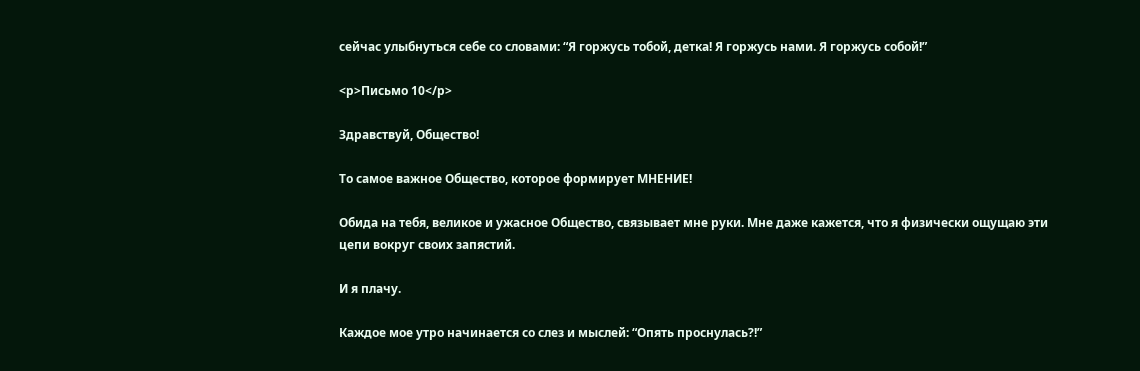сейчас улыбнуться себе со словами: “Я горжусь тобой, детка! Я горжусь нами. Я горжусь собой!”

<p>Письмо 10</p>

Здравствуй, Общество!

То самое важное Общество, которое формирует МНЕНИЕ!

Обида на тебя, великое и ужасное Общество, связывает мне руки. Мне даже кажется, что я физически ощущаю эти цепи вокруг своих запястий.

И я плачу.

Каждое мое утро начинается со слез и мыслей: “Опять проснулась?!”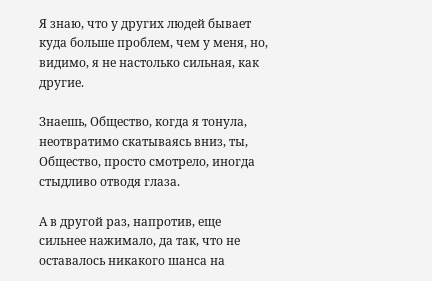Я знаю, что у других людей бывает куда больше проблем, чем у меня, но, видимо, я не настолько сильная, как другие.

Знаешь, Общество, когда я тонула, неотвратимо скатываясь вниз, ты, Общество, просто смотрело, иногда стыдливо отводя глаза.

А в другой раз, напротив, еще сильнее нажимало, да так, что не оставалось никакого шанса на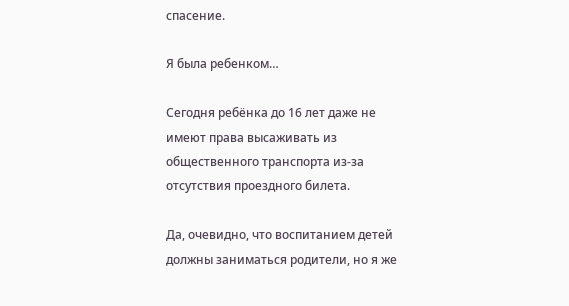спасение.

Я была ребенком…

Сегодня ребёнка до 16 лет даже не имеют права высаживать из общественного транспорта из-за отсутствия проездного билета.

Да, очевидно, что воспитанием детей должны заниматься родители, но я же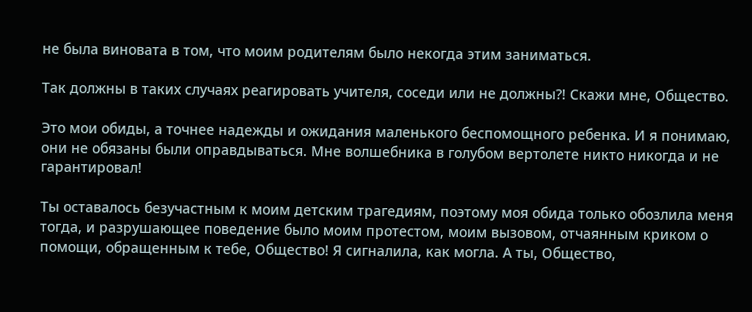не была виновата в том, что моим родителям было некогда этим заниматься.

Так должны в таких случаях реагировать учителя, соседи или не должны?! Скажи мне, Общество.

Это мои обиды, а точнее надежды и ожидания маленького беспомощного ребенка. И я понимаю, они не обязаны были оправдываться. Мне волшебника в голубом вертолете никто никогда и не гарантировал!

Ты оставалось безучастным к моим детским трагедиям, поэтому моя обида только обозлила меня тогда, и разрушающее поведение было моим протестом, моим вызовом, отчаянным криком о помощи, обращенным к тебе, Общество! Я сигналила, как могла. А ты, Общество,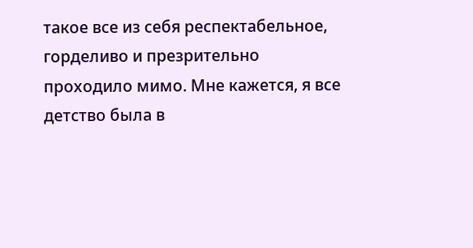такое все из себя респектабельное, горделиво и презрительно проходило мимо. Мне кажется, я все детство была в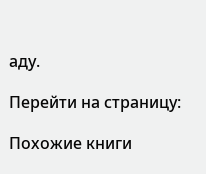аду.

Перейти на страницу:

Похожие книги